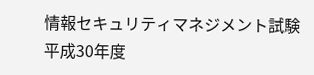情報セキュリティマネジメント試験 平成30年度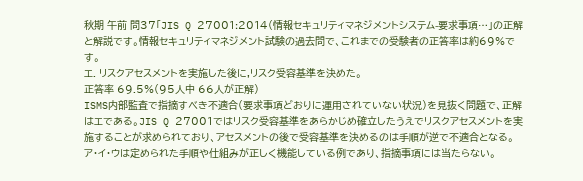秋期 午前 問37「JIS Q 27001:2014(情報セキュリティマネジメントシステム-要求事項…」の正解と解説です。情報セキュリティマネジメント試験の過去問で、これまでの受験者の正答率は約69%です。
エ. リスクアセスメントを実施した後に,リスク受容基準を決めた。
正答率 69.5%(95人中 66人が正解)
ISMS内部監査で指摘すべき不適合(要求事項どおりに運用されていない状況)を見抜く問題で、正解はエである。JIS Q 27001ではリスク受容基準をあらかじめ確立したうえでリスクアセスメントを実施することが求められており、アセスメントの後で受容基準を決めるのは手順が逆で不適合となる。ア・イ・ウは定められた手順や仕組みが正しく機能している例であり、指摘事項には当たらない。